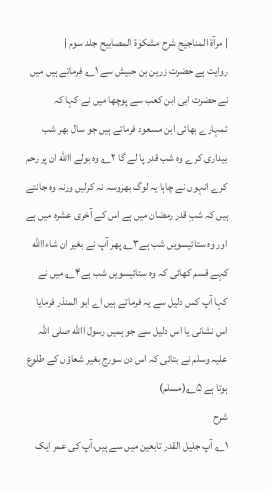| مرآۃ المناجیح شرح مشکوٰۃ المصابیح جلد سوم |
روایت ہے حضرت زرین بن حبیش سے ۱؎ فرماتے ہیں میں نے حضرت ابی ابن کعب سے پوچھا میں نے کہا کہ تمہارے بھائی ابن مسعود فرماتے ہیں جو سال بھر شب بیداری کرے وہ شب قدر پا لے گا ۲؎ وہ بولے االله ان پر رحم کرے انہوں نے چاہا یہ لوگ بھروسہ نہ کرلیں ورنہ وہ جانتے ہیں کہ شبِ قدر رمضان میں ہے اس کے آخری عشرہ میں ہے اور وہ ستائیسویں شب ہے۳؎ پھر آپ نے بغیر ان شاءاالله کہے قسم کھائی کہ وہ ستائیسویں شب ہے۴؎ میں نے کہا آپ کس دلیل سے یہ فرماتے ہیں اے ابو المنذر فرمایا اس نشانی یا اس دلیل سے جو ہمیں رسول االله صلی اللہ علیہ وسلم نے بتائی کہ اس دن سورج بغیر شعاؤں کے طلوع ہوتا ہے ۵؎(مسلم)
شرح
۱؎ آپ جلیل القدر تابعین میں سے ہیں،آپ کی عمر ایک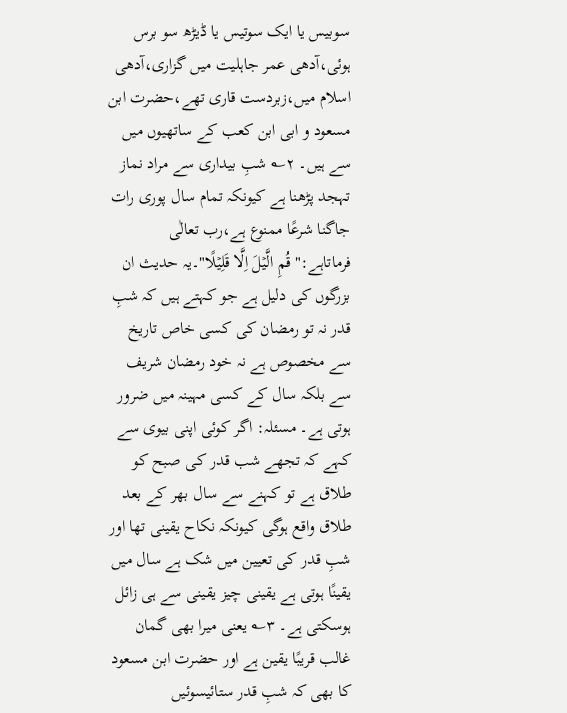سوبیس یا ایک سوتیس یا ڈیڑھ سو برس ہوئی،آدھی عمر جاہلیت میں گزاری،آدھی اسلام میں،زبردست قاری تھے،حضرت ابن مسعود و ابی ابن کعب کے ساتھیوں میں سے ہیں۔ ۲؎ شبِ بیداری سے مراد نماز تہجد پڑھنا ہے کیونکہ تمام سال پوری رات جاگنا شرعًا ممنوع ہے،رب تعالٰی فرماتاہے:"قُمِ الَّیۡلَ اِلَّا قَلِیۡلًا"۔یہ حدیث ان بزرگوں کی دلیل ہے جو کہتے ہیں کہ شبِ قدر نہ تو رمضان کی کسی خاص تاریخ سے مخصوص ہے نہ خود رمضان شریف سے بلکہ سال کے کسی مہینہ میں ضرور ہوتی ہے۔ مسئلہ: اگر کوئی اپنی بیوی سے کہے کہ تجھے شب قدر کی صبح کو طلاق ہے تو کہنے سے سال بھر کے بعد طلاق واقع ہوگی کیونکہ نکاح یقینی تھا اور شبِ قدر کی تعیین میں شک ہے سال میں یقینًا ہوتی ہے یقینی چیز یقینی سے ہی زائل ہوسکتی ہے۔ ۳؎ یعنی میرا بھی گمان غالب قریبًا یقین ہے اور حضرت ابن مسعود کا بھی کہ شبِ قدر ستائیسوئیں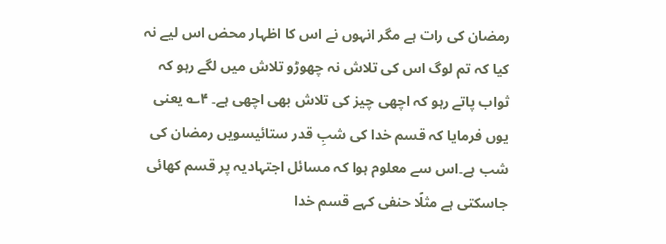رمضان کی رات ہے مگر انہوں نے اس کا اظہار محض اس لیے نہ کیا کہ تم لوگ اس کی تلاش نہ چھوڑو تلاش میں لگے رہو کہ ثواب پاتے رہو کہ اچھی چیز کی تلاش بھی اچھی ہے۔ ۴؎ یعنی یوں فرمایا کہ قسم خدا کی شبِ قدر ستائیسویں رمضان کی شب ہے۔اس سے معلوم ہوا کہ مسائل اجتہادیہ پر قسم کھائی جاسکتی ہے مثلًا حنفی کہے قسم خدا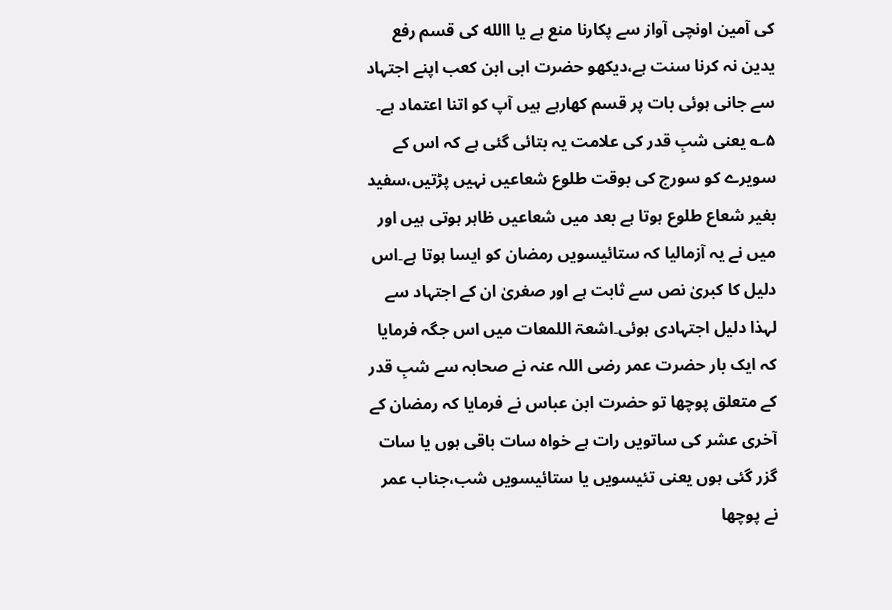کی آمین اونچی آواز سے پکارنا منع ہے یا االله کی قسم رفع یدین نہ کرنا سنت ہے،دیکھو حضرت ابی ابن کعب اپنے اجتہاد سے جانی ہوئی بات پر قسم کھارہے ہیں آپ کو اتنا اعتماد ہے۔ ۵؎ یعنی شبِ قدر کی علامت یہ بتائی گئی ہے کہ اس کے سویرے کو سورج کی بوقت طلوع شعاعیں نہیں پڑتیں،سفید بغیر شعاع طلوع ہوتا ہے بعد میں شعاعیں ظاہر ہوتی ہیں اور میں نے یہ آزمالیا کہ ستائیسویں رمضان کو ایسا ہوتا ہے۔اس دلیل کا کبریٰ نص سے ثابت ہے اور صغریٰ ان کے اجتہاد سے لہذا دلیل اجتہادی ہوئی۔اشعۃ اللمعات میں اس جگہ فرمایا کہ ایک بار حضرت عمر رضی اللہ عنہ نے صحابہ سے شبِ قدر کے متعلق پوچھا تو حضرت ابن عباس نے فرمایا کہ رمضان کے آخری عشر کی ساتویں رات ہے خواہ سات باقی ہوں یا سات گزر گئی ہوں یعنی تئیسویں یا ستائیسویں شب،جناب عمر نے پوچھا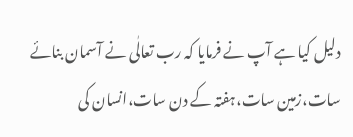دلیل کیا ہے آپ نے فرمایا کہ رب تعالٰی نے آسمان بنائے سات،زمین سات،ہفتہ کے دن سات،انسان کی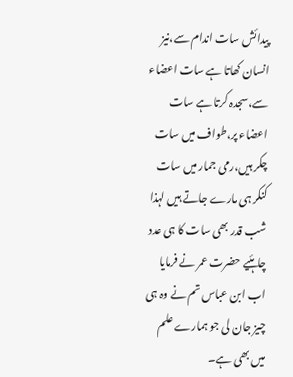پیدائش سات اندام سے،نیز انسان کھاتا ہے سات اعضاء سے،سجدہ کرتا ہے سات اعضاء پر،طواف میں سات چکر ہیں،رمی جمار میں سات کنکر ہی مارے جاتے ہیں لہذا شب قدر بھی سات کا ہی عدد چاہئیے حضرت عمر نے فرمایا اب ابن عباس تم نے وہ ہی چیز جان لی جو ہمارے علم میں بھی ہے۔